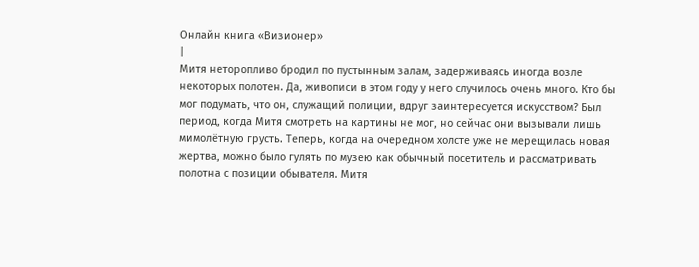Онлайн книга «Визионер»
|
Митя неторопливо бродил по пустынным залам, задерживаясь иногда возле некоторых полотен. Да, живописи в этом году у него случилось очень много. Кто бы мог подумать, что он, служащий полиции, вдруг заинтересуется искусством? Был период, когда Митя смотреть на картины не мог, но сейчас они вызывали лишь мимолётную грусть. Теперь, когда на очередном холсте уже не мерещилась новая жертва, можно было гулять по музею как обычный посетитель и рассматривать полотна с позиции обывателя. Митя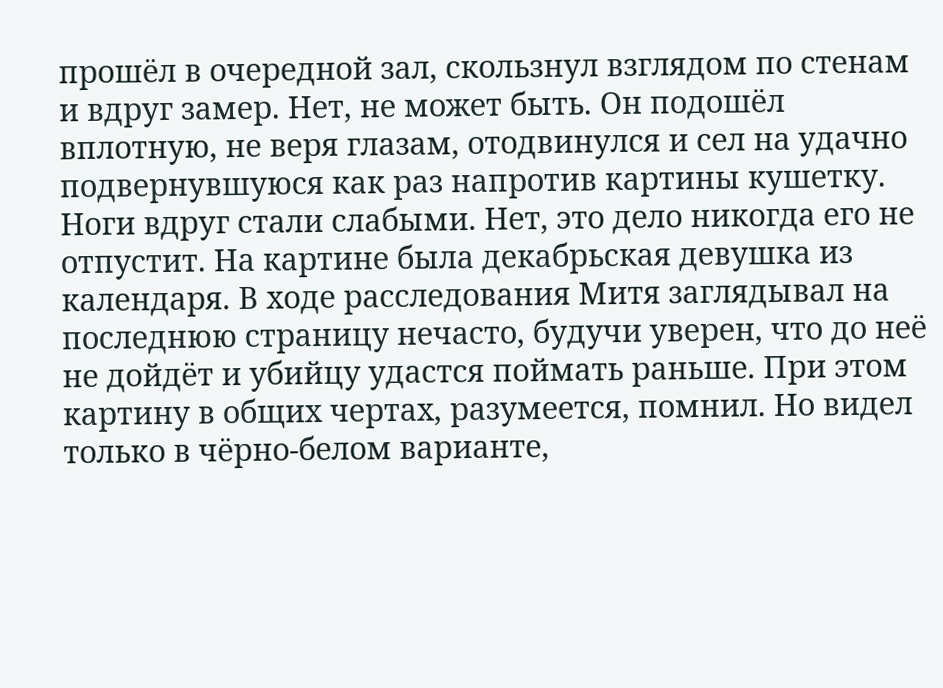прошёл в очередной зал, скользнул взглядом по стенам и вдруг замер. Нет, не может быть. Он подошёл вплотную, не веря глазам, отодвинулся и сел на удачно подвернувшуюся как раз напротив картины кушетку. Ноги вдруг стали слабыми. Нет, это дело никогда его не отпустит. На картине была декабрьская девушка из календаря. В ходе расследования Митя заглядывал на последнюю страницу нечасто, будучи уверен, что до неё не дойдёт и убийцу удастся поймать раньше. При этом картину в общих чертах, разумеется, помнил. Но видел только в чёрно-белом варианте,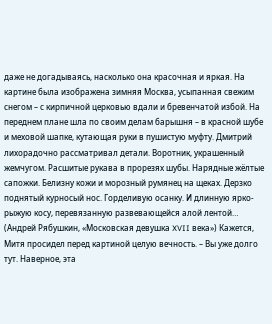даже не догадываясь, насколько она красочная и яркая. На картине была изображена зимняя Москва, усыпанная свежим снегом – с кирпичной церковью вдали и бревенчатой избой. На переднем плане шла по своим делам барышня – в красной шубе и меховой шапке, кутающая руки в пушистую муфту. Дмитрий лихорадочно рассматривал детали. Воротник, украшенный жемчугом. Расшитые рукава в прорезях шубы. Нарядные жёлтые сапожки. Белизну кожи и морозный румянец на щеках. Дерзко поднятый курносый нос. Горделивую осанку. И длинную ярко-рыжую косу, перевязанную развевающейся алой лентой… (Андрей Рябушкин, «Московская девушка XVII века») Кажется, Митя просидел перед картиной целую вечность. – Вы уже долго тут. Наверное, эта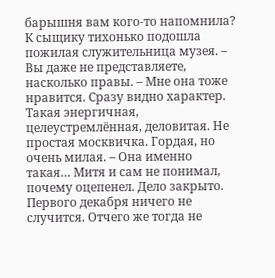барышня вам кого-то напомнила? К сыщику тихонько подошла пожилая служительница музея. – Вы даже не представляете, насколько правы. – Мне она тоже нравится. Сразу видно характер. Такая энергичная, целеустремлённая, деловитая. Не простая москвичка. Гордая, но очень милая. – Она именно такая… Митя и сам не понимал, почему оцепенел. Дело закрыто. Первого декабря ничего не случится. Отчего же тогда не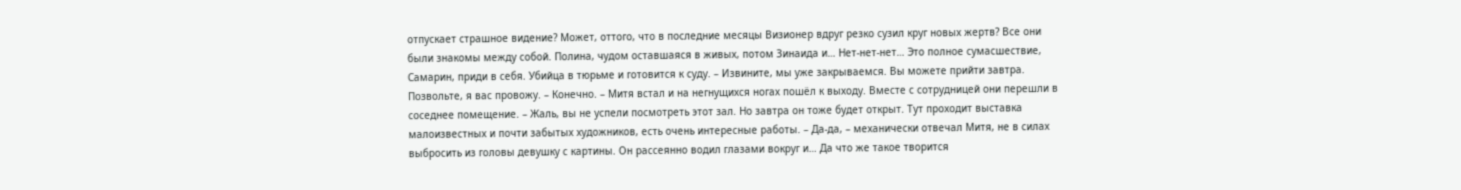отпускает страшное видение? Может, оттого, что в последние месяцы Визионер вдруг резко сузил круг новых жертв? Все они были знакомы между собой. Полина, чудом оставшаяся в живых, потом Зинаида и… Нет-нет-нет… Это полное сумасшествие, Самарин, приди в себя. Убийца в тюрьме и готовится к суду. – Извините, мы уже закрываемся. Вы можете прийти завтра. Позвольте, я вас провожу. – Конечно. – Митя встал и на негнущихся ногах пошёл к выходу. Вместе с сотрудницей они перешли в соседнее помещение. – Жаль, вы не успели посмотреть этот зал. Но завтра он тоже будет открыт. Тут проходит выставка малоизвестных и почти забытых художников, есть очень интересные работы. – Да-да, – механически отвечал Митя, не в силах выбросить из головы девушку с картины. Он рассеянно водил глазами вокруг и… Да что же такое творится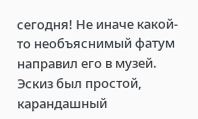сегодня! Не иначе какой-то необъяснимый фатум направил его в музей. Эскиз был простой, карандашный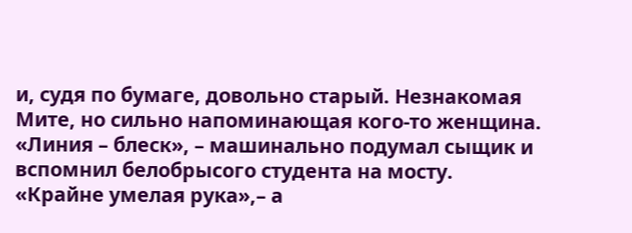и, судя по бумаге, довольно старый. Незнакомая Мите, но сильно напоминающая кого-то женщина. «Линия – блеск», – машинально подумал сыщик и вспомнил белобрысого студента на мосту. «Крайне умелая рука»,– а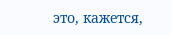это, кажется,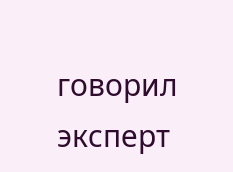говорил эксперт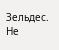Зельдес. Не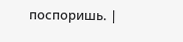поспоришь. |